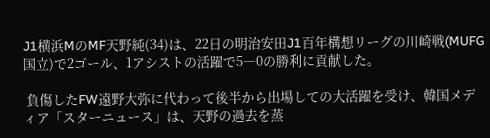J1横浜MのMF天野純(34)は、22日の明治安田J1百年構想リーグの川崎戦(MUFG国立)で2ゴール、1アシストの活躍で5―0の勝利に貢献した。

 負傷したFW遠野大弥に代わって後半から出場しての大活躍を受け、韓国メディア「スターニュース」は、天野の過去を蒸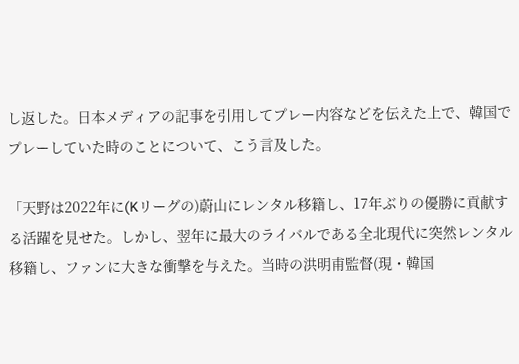し返した。日本メディアの記事を引用してプレー内容などを伝えた上で、韓国でプレーしていた時のことについて、こう言及した。

「天野は2022年に(Kリーグの)蔚山にレンタル移籍し、17年ぶりの優勝に貢献する活躍を見せた。しかし、翌年に最大のライバルである全北現代に突然レンタル移籍し、ファンに大きな衝撃を与えた。当時の洪明甫監督(現・韓国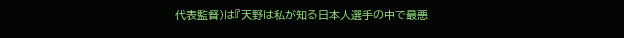代表監督)は『天野は私が知る日本人選手の中で最悪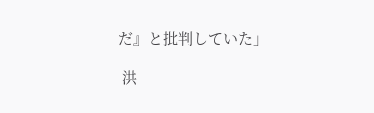だ』と批判していた」

 洪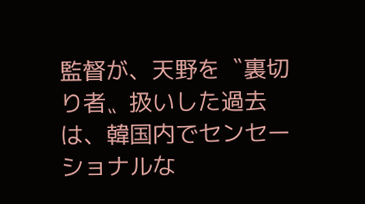監督が、天野を〝裏切り者〟扱いした過去は、韓国内でセンセーショナルな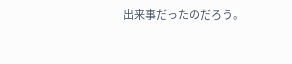出来事だったのだろう。